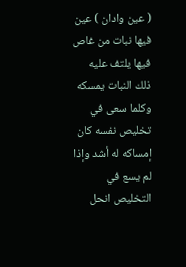( عين وادان ) عين فيها نبات من غاص فيها يلتف عليه ذلك النبات يمسكه وكلما سعى في تخليص نفسه كان إمساكه له أشد وإذا لم يسع في التخليص انحل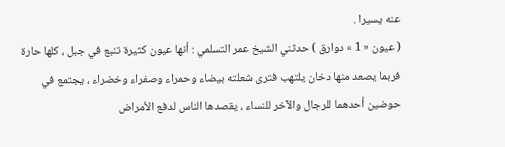عنه يسيرا .
( عيون « 1 » دوارق ) حدثني الشيخ عمر التسلمي : أنها عيون كثيرة تنبع في جبل ، كلها حارة فربما يصعد منها دخان يلتهب فترى شعلته بيضاء وحمراء وصفراء وخضراء ، يجتمع في حوضين أحدهما للرجال والآخر للنساء ، يقصدها الناس لدفع الأمراض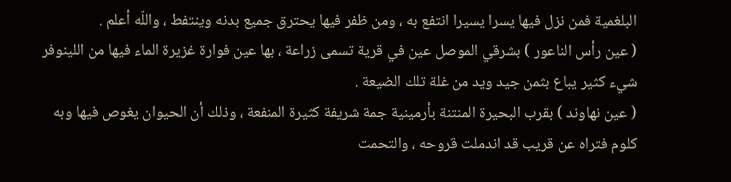البلغمية فمن نزل فيها يسرا يسيرا انتفع به ، ومن ظفر فيها يحترق جميع بدنه وينتفط ، واللّه أعلم .
( عين رأس الناعور ) بشرقي الموصل عين في قرية تسمى زراعة ، بها عين فوارة غزيرة الماء فيها من اللينوفر شيء كثير يباع بثمن جيد ويد من غلة تلك الضيعة .
( عين نهاوند ) بقرب البحيرة المنتنة بأرمينية جمة شريفة كثيرة المنفعة ، وذلك أن الحيوان يغوص فيها وبه كلوم فتراه عن قريب قد اندملت قروحه ، والتحمت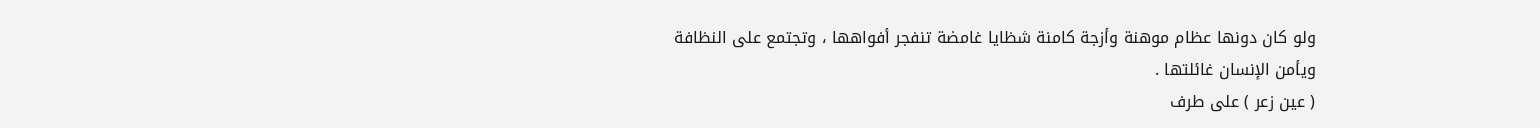ولو كان دونها عظام موهنة وأزجة كامنة شظايا غامضة تنفجر أفواهها ، وتجتمع على النظافة ويأمن الإنسان غائلتها .
( عين زعر ) على طرف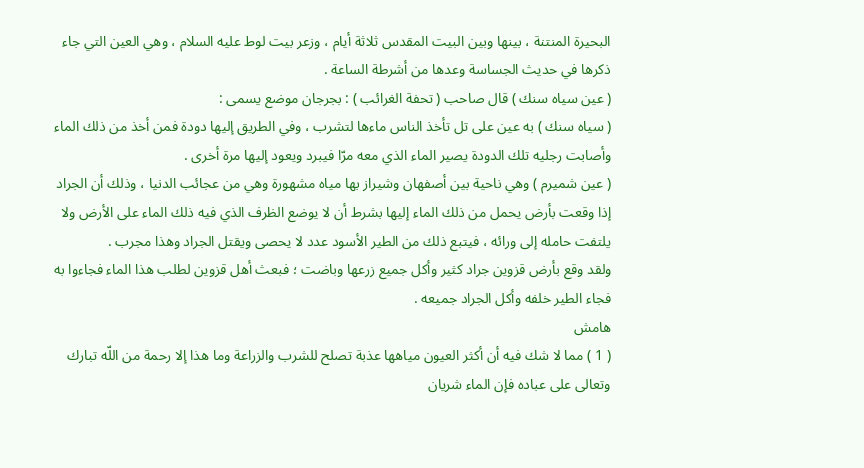البحيرة المنتنة ، بينها وبين البيت المقدس ثلاثة أيام ، وزعر بيت لوط عليه السلام ، وهي العين التي جاء ذكرها في حديث الجساسة وعدها من أشرطة الساعة .
( عين سياه سنك ) قال صاحب ( تحفة الغرائب ) : بجرجان موضع يسمى :
( سياه سنك ) به عين على تل تأخذ الناس ماءها لتشرب ، وفي الطريق إليها دودة فمن أخذ من ذلك الماء وأصابت رجليه تلك الدودة يصير الماء الذي معه مرّا فيبرد ويعود إليها مرة أخرى .
( عين شميرم ) وهي ناحية بين أصفهان وشيراز بها مياه مشهورة وهي من عجائب الدنيا ، وذلك أن الجراد إذا وقعت بأرض يحمل من ذلك الماء إليها بشرط أن لا يوضع الظرف الذي فيه ذلك الماء على الأرض ولا يلتفت حامله إلى ورائه ، فيتبع ذلك من الطير الأسود عدد لا يحصى ويقتل الجراد وهذا مجرب .
ولقد وقع بأرض قزوين جراد كثير وأكل جميع زرعها وباضت ؛ فبعث أهل قزوين لطلب هذا الماء فجاءوا به فجاء الطير خلفه وأكل الجراد جميعه .
هامش
( 1 ) مما لا شك فيه أن أكثر العيون مياهها عذبة تصلح للشرب والزراعة وما هذا إلا رحمة من اللّه تبارك وتعالى على عباده فإن الماء شريان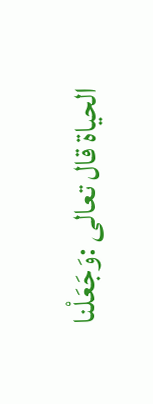الحياة قال تعالى :وَجَعَلْنا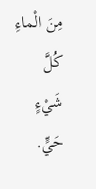مِنَ الْماءِ كُلَّ شَيْءٍ حَيٍّ.